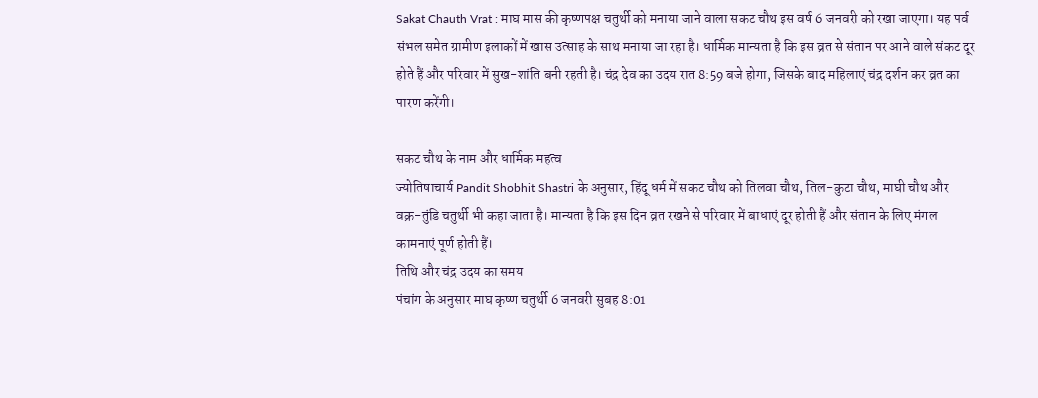Sakat Chauth Vrat : माघ मास की कृष्णपक्ष चतुर्थी को मनाया जाने वाला सकट चौथ इस वर्ष 6 जनवरी को रखा जाएगा। यह पर्व संभल समेत ग्रामीण इलाकों में खास उत्साह के साथ मनाया जा रहा है। धार्मिक मान्यता है कि इस व्रत से संतान पर आने वाले संकट दूर होते हैं और परिवार में सुख-शांति बनी रहती है। चंद्र देव का उदय रात 8:59 बजे होगा, जिसके बाद महिलाएं चंद्र दर्शन कर व्रत का पारण करेंगी।

सकट चौथ के नाम और धार्मिक महत्व
ज्योतिषाचार्य Pandit Shobhit Shastri के अनुसार, हिंदू धर्म में सकट चौथ को तिलवा चौथ, तिल-कुटा चौथ, माघी चौथ और वक्र-तुंडि चतुर्थी भी कहा जाता है। मान्यता है कि इस दिन व्रत रखने से परिवार में बाधाएं दूर होती हैं और संतान के लिए मंगल कामनाएं पूर्ण होती हैं।
तिथि और चंद्र उदय का समय
पंचांग के अनुसार माघ कृष्ण चतुर्थी 6 जनवरी सुबह 8:01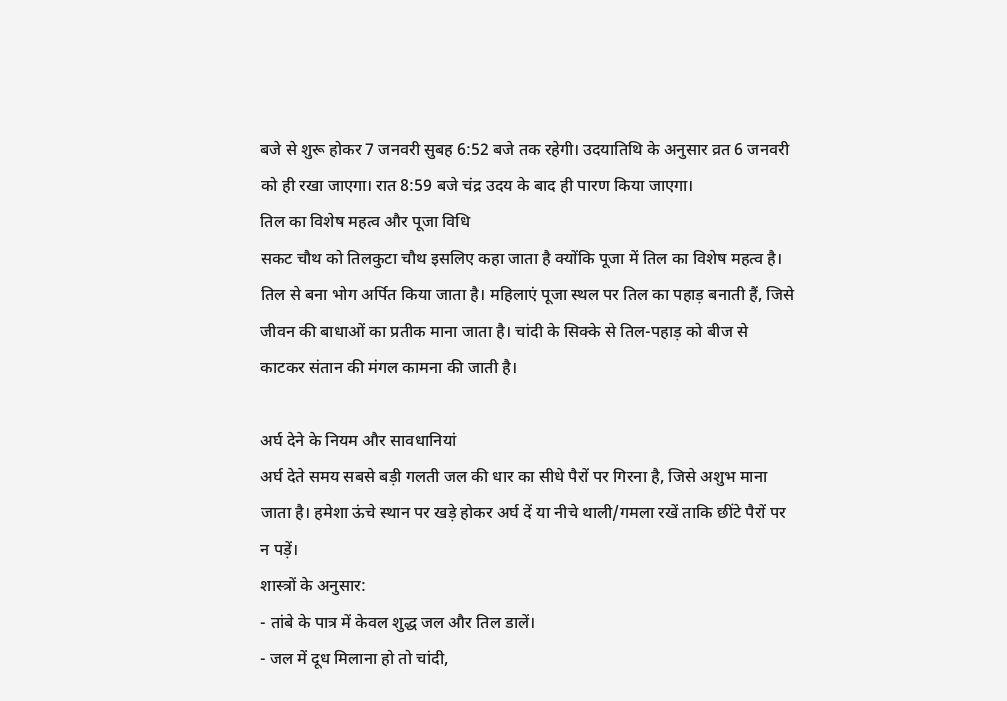बजे से शुरू होकर 7 जनवरी सुबह 6:52 बजे तक रहेगी। उदयातिथि के अनुसार व्रत 6 जनवरी को ही रखा जाएगा। रात 8:59 बजे चंद्र उदय के बाद ही पारण किया जाएगा।
तिल का विशेष महत्व और पूजा विधि
सकट चौथ को तिलकुटा चौथ इसलिए कहा जाता है क्योंकि पूजा में तिल का विशेष महत्व है। तिल से बना भोग अर्पित किया जाता है। महिलाएं पूजा स्थल पर तिल का पहाड़ बनाती हैं, जिसे जीवन की बाधाओं का प्रतीक माना जाता है। चांदी के सिक्के से तिल-पहाड़ को बीज से काटकर संतान की मंगल कामना की जाती है।

अर्घ देने के नियम और सावधानियां
अर्घ देते समय सबसे बड़ी गलती जल की धार का सीधे पैरों पर गिरना है, जिसे अशुभ माना जाता है। हमेशा ऊंचे स्थान पर खड़े होकर अर्घ दें या नीचे थाली/गमला रखें ताकि छींटे पैरों पर न पड़ें।
शास्त्रों के अनुसार:
- तांबे के पात्र में केवल शुद्ध जल और तिल डालें।
- जल में दूध मिलाना हो तो चांदी,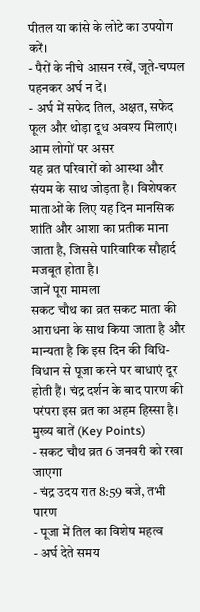पीतल या कांसे के लोटे का उपयोग करें।
- पैरों के नीचे आसन रखें, जूते-चप्पल पहनकर अर्घ न दें।
- अर्घ में सफेद तिल, अक्षत, सफेद फूल और थोड़ा दूध अवश्य मिलाएं।
आम लोगों पर असर
यह व्रत परिवारों को आस्था और संयम के साथ जोड़ता है। विशेषकर माताओं के लिए यह दिन मानसिक शांति और आशा का प्रतीक माना जाता है, जिससे पारिवारिक सौहार्द मजबूत होता है।
जानें पूरा मामला
सकट चौथ का व्रत सकट माता की आराधना के साथ किया जाता है और मान्यता है कि इस दिन की विधि-विधान से पूजा करने पर बाधाएं दूर होती हैं। चंद्र दर्शन के बाद पारण की परंपरा इस व्रत का अहम हिस्सा है।
मुख्य बातें (Key Points)
- सकट चौथ व्रत 6 जनवरी को रखा जाएगा
- चंद्र उदय रात 8:59 बजे, तभी पारण
- पूजा में तिल का विशेष महत्व
- अर्घ देते समय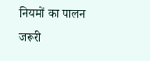नियमों का पालन जरूरी